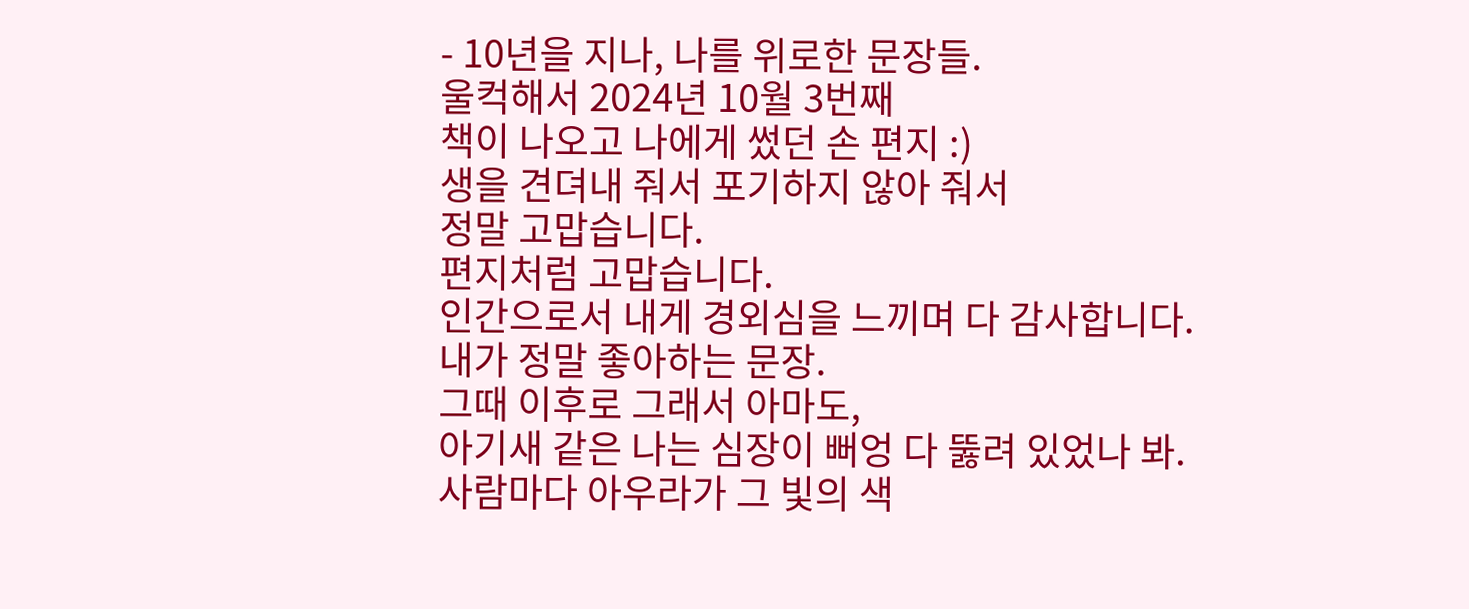- 10년을 지나, 나를 위로한 문장들.
울컥해서 2024년 10월 3번째
책이 나오고 나에게 썼던 손 편지 :)
생을 견뎌내 줘서 포기하지 않아 줘서
정말 고맙습니다.
편지처럼 고맙습니다.
인간으로서 내게 경외심을 느끼며 다 감사합니다.
내가 정말 좋아하는 문장.
그때 이후로 그래서 아마도,
아기새 같은 나는 심장이 뻐엉 다 뚫려 있었나 봐.
사람마다 아우라가 그 빛의 색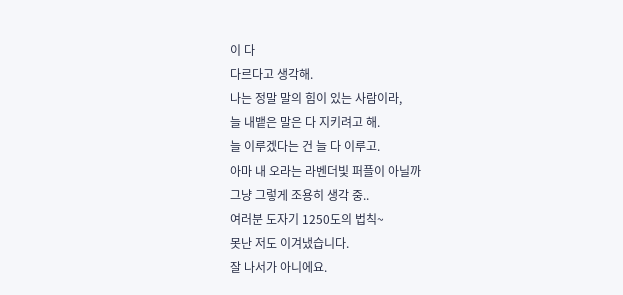이 다
다르다고 생각해.
나는 정말 말의 힘이 있는 사람이라,
늘 내뱉은 말은 다 지키려고 해.
늘 이루겠다는 건 늘 다 이루고.
아마 내 오라는 라벤더빛 퍼플이 아닐까
그냥 그렇게 조용히 생각 중..
여러분 도자기 1250도의 법칙~
못난 저도 이겨냈습니다.
잘 나서가 아니에요.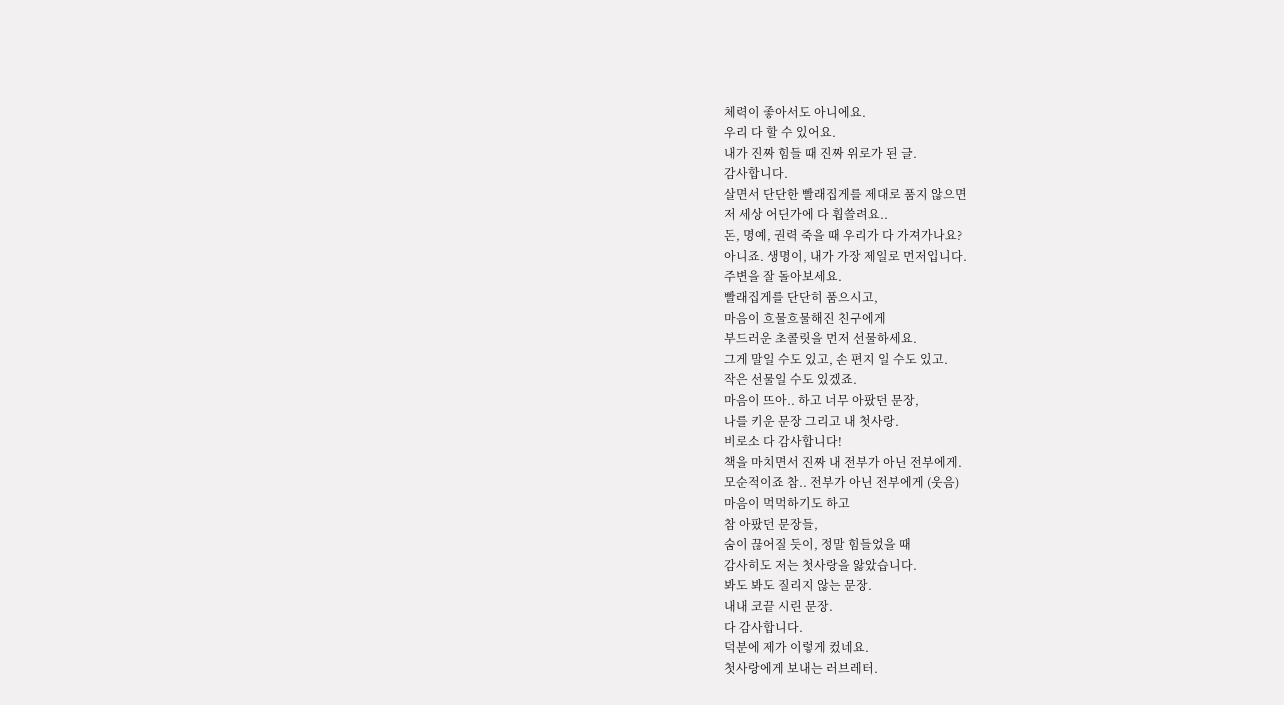체력이 좋아서도 아니에요.
우리 다 할 수 있어요.
내가 진짜 힘들 때 진짜 위로가 된 글.
감사합니다.
살면서 단단한 빨래집게를 제대로 품지 않으면
저 세상 어딘가에 다 휩쓸려요..
돈, 명예, 권력 죽을 때 우리가 다 가져가나요?
아니죠. 생명이, 내가 가장 제일로 먼저입니다.
주변을 잘 돌아보세요.
빨래집게를 단단히 품으시고,
마음이 흐물흐물해진 친구에게
부드러운 초콜릿을 먼저 선물하세요.
그게 말일 수도 있고, 손 편지 일 수도 있고.
작은 선물일 수도 있겠죠.
마음이 뜨아.. 하고 너무 아팠던 문장,
나를 키운 문장 그리고 내 첫사랑.
비로소 다 감사합니다!
책을 마치면서 진짜 내 전부가 아닌 전부에게.
모순적이죠 참.. 전부가 아닌 전부에게 (웃음)
마음이 먹먹하기도 하고
참 아팠던 문장들,
숨이 끊어질 듯이, 정말 힘들었을 때
감사히도 저는 첫사랑을 앓았습니다.
봐도 봐도 질리지 않는 문장.
내내 코끝 시린 문장.
다 감사합니다.
덕분에 제가 이렇게 컸네요.
첫사랑에게 보내는 러브레터.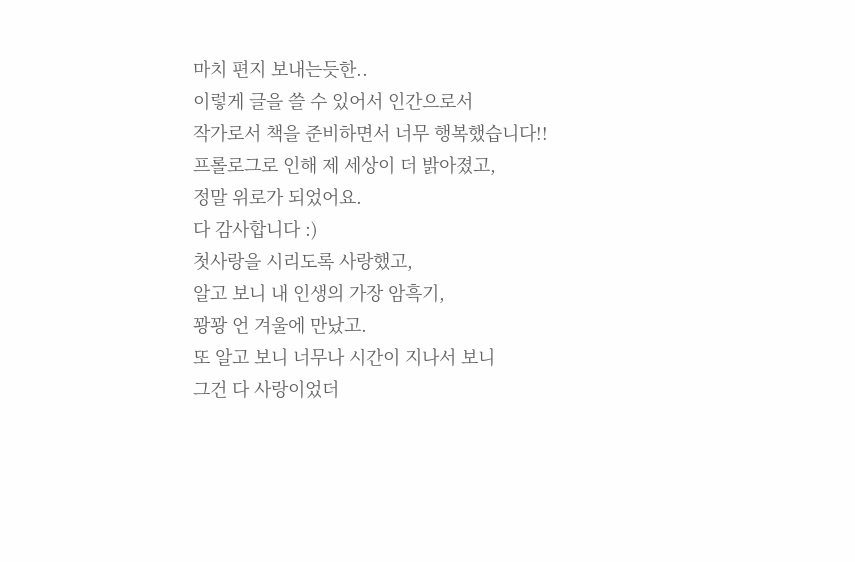마치 편지 보내는듯한..
이렇게 글을 쓸 수 있어서 인간으로서
작가로서 책을 준비하면서 너무 행복했습니다!!
프롤로그로 인해 제 세상이 더 밝아졌고,
정말 위로가 되었어요.
다 감사합니다 :)
첫사랑을 시리도록 사랑했고,
알고 보니 내 인생의 가장 암흑기,
꽝꽝 언 겨울에 만났고.
또 알고 보니 너무나 시간이 지나서 보니
그건 다 사랑이었더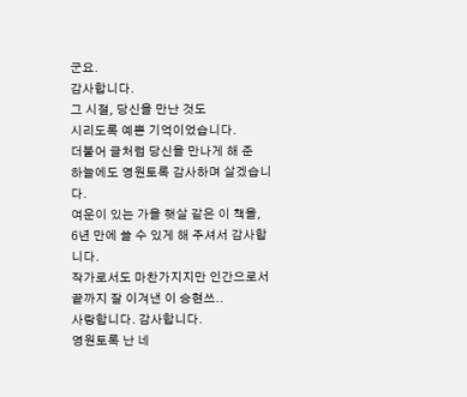군요.
감사합니다.
그 시절, 당신을 만난 것도
시리도록 예쁜 기억이었습니다.
더불어 글처럼 당신을 만나게 해 준
하늘에도 영원토록 감사하며 살겠습니다.
여운이 있는 가을 햇살 같은 이 책을,
6년 만에 쓸 수 있게 해 주셔서 감사합니다.
작가로서도 마찬가지지만 인간으로서
끝까지 잘 이겨낸 이 승현쓰..
사랑합니다. 감사합니다.
영원토록 난 네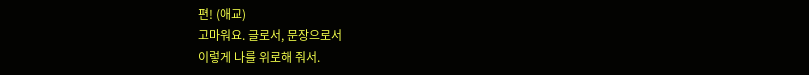편! (애교)
고마워요. 글로서, 문장으로서
이렇게 나를 위로해 줘서.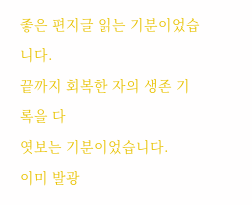좋은 편지글 읽는 기분이었습니다.
끝까지 회복한 자의 생존 기록을 다
엿보는 기분이었습니다.
이미 발광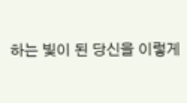하는 빛이 된 당신을 이렇게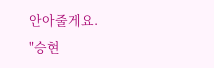안아줄게요.
"승현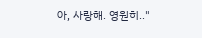아, 사랑해. 영원히.."